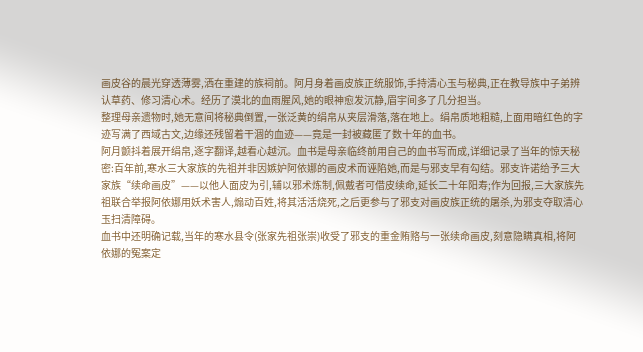画皮谷的晨光穿透薄雾,洒在重建的族祠前。阿月身着画皮族正统服饰,手持清心玉与秘典,正在教导族中子弟辨认草药、修习清心术。经历了漠北的血雨腥风,她的眼神愈发沉静,眉宇间多了几分担当。
整理母亲遗物时,她无意间将秘典倒置,一张泛黄的绢帛从夹层滑落,落在地上。绢帛质地粗糙,上面用暗红色的字迹写满了西域古文,边缘还残留着干涸的血迹——竟是一封被藏匿了数十年的血书。
阿月颤抖着展开绢帛,逐字翻译,越看心越沉。血书是母亲临终前用自己的血书写而成,详细记录了当年的惊天秘密:百年前,寒水三大家族的先祖并非因嫉妒阿依娜的画皮术而诬陷她,而是与邪支早有勾结。邪支许诺给予三大家族“续命画皮”——以他人面皮为引,辅以邪术炼制,佩戴者可借皮续命,延长二十年阳寿;作为回报,三大家族先祖联合举报阿依娜用妖术害人,煽动百姓,将其活活烧死,之后更参与了邪支对画皮族正统的屠杀,为邪支夺取清心玉扫清障碍。
血书中还明确记载,当年的寒水县令(张家先祖张崇)收受了邪支的重金贿赂与一张续命画皮,刻意隐瞒真相,将阿依娜的冤案定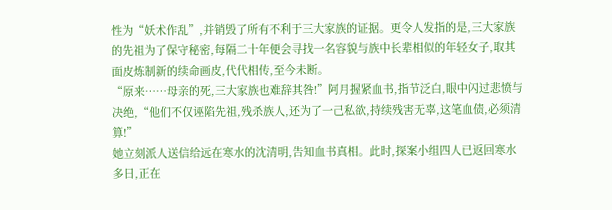性为“妖术作乱”,并销毁了所有不利于三大家族的证据。更令人发指的是,三大家族的先祖为了保守秘密,每隔二十年便会寻找一名容貌与族中长辈相似的年轻女子,取其面皮炼制新的续命画皮,代代相传,至今未断。
“原来……母亲的死,三大家族也难辞其咎!”阿月握紧血书,指节泛白,眼中闪过悲愤与决绝,“他们不仅诬陷先祖,残杀族人,还为了一己私欲,持续残害无辜,这笔血债,必须清算!”
她立刻派人送信给远在寒水的沈清明,告知血书真相。此时,探案小组四人已返回寒水多日,正在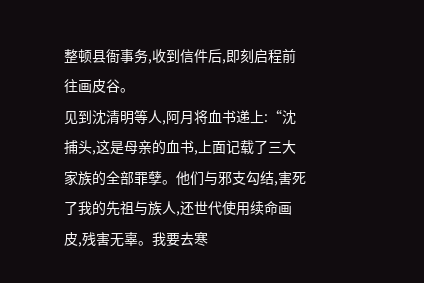整顿县衙事务,收到信件后,即刻启程前往画皮谷。
见到沈清明等人,阿月将血书递上:“沈捕头,这是母亲的血书,上面记载了三大家族的全部罪孽。他们与邪支勾结,害死了我的先祖与族人,还世代使用续命画皮,残害无辜。我要去寒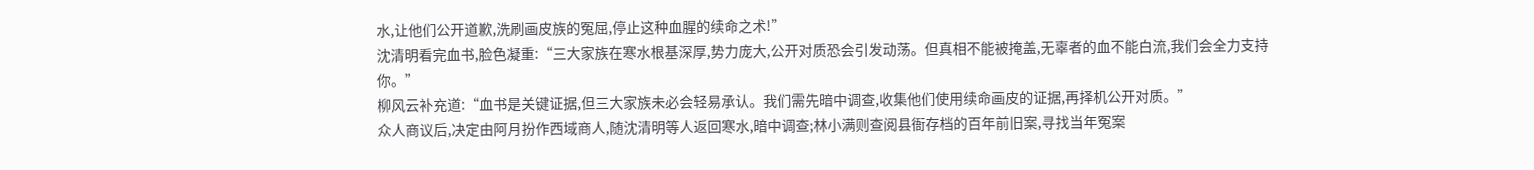水,让他们公开道歉,洗刷画皮族的冤屈,停止这种血腥的续命之术!”
沈清明看完血书,脸色凝重:“三大家族在寒水根基深厚,势力庞大,公开对质恐会引发动荡。但真相不能被掩盖,无辜者的血不能白流,我们会全力支持你。”
柳风云补充道:“血书是关键证据,但三大家族未必会轻易承认。我们需先暗中调查,收集他们使用续命画皮的证据,再择机公开对质。”
众人商议后,决定由阿月扮作西域商人,随沈清明等人返回寒水,暗中调查;林小满则查阅县衙存档的百年前旧案,寻找当年冤案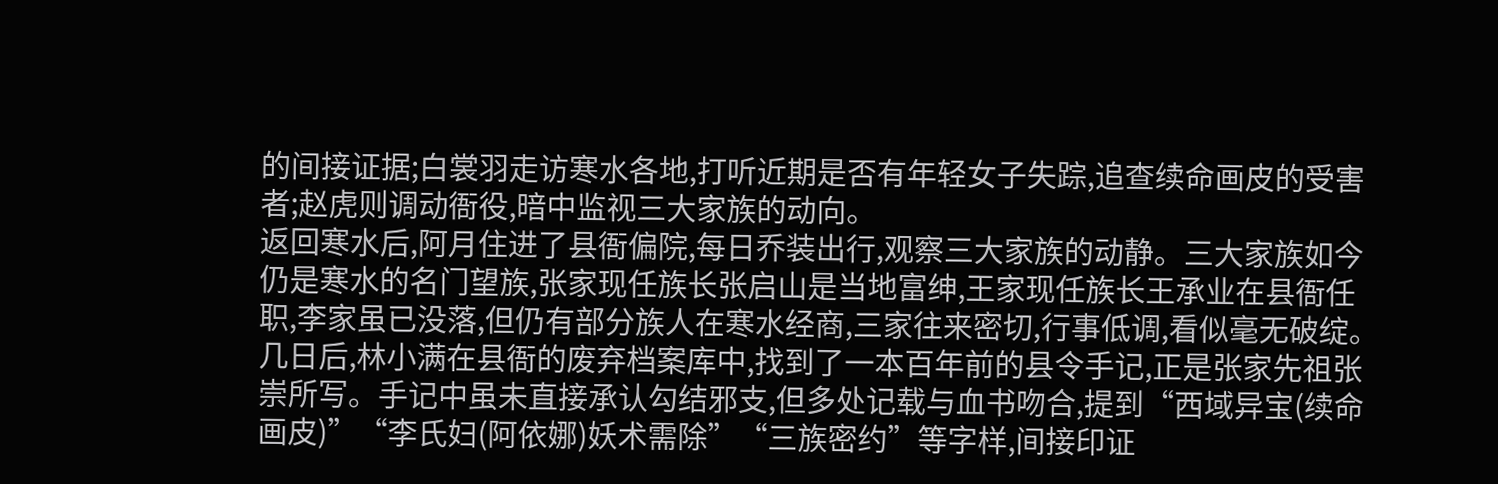的间接证据;白裳羽走访寒水各地,打听近期是否有年轻女子失踪,追查续命画皮的受害者;赵虎则调动衙役,暗中监视三大家族的动向。
返回寒水后,阿月住进了县衙偏院,每日乔装出行,观察三大家族的动静。三大家族如今仍是寒水的名门望族,张家现任族长张启山是当地富绅,王家现任族长王承业在县衙任职,李家虽已没落,但仍有部分族人在寒水经商,三家往来密切,行事低调,看似毫无破绽。
几日后,林小满在县衙的废弃档案库中,找到了一本百年前的县令手记,正是张家先祖张崇所写。手记中虽未直接承认勾结邪支,但多处记载与血书吻合,提到“西域异宝(续命画皮)”“李氏妇(阿依娜)妖术需除”“三族密约”等字样,间接印证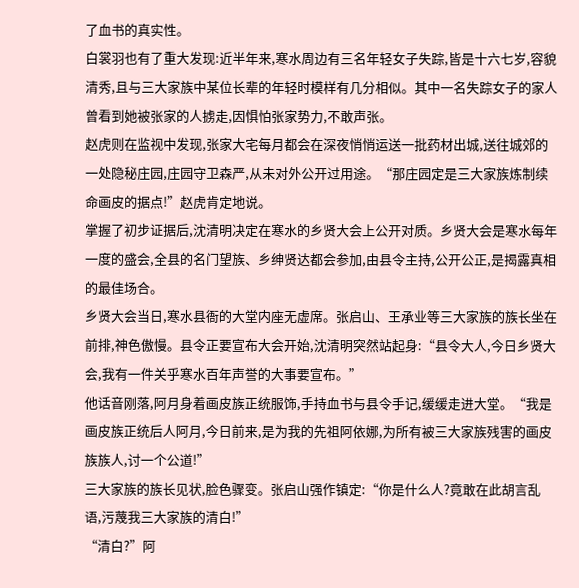了血书的真实性。
白裳羽也有了重大发现:近半年来,寒水周边有三名年轻女子失踪,皆是十六七岁,容貌清秀,且与三大家族中某位长辈的年轻时模样有几分相似。其中一名失踪女子的家人曾看到她被张家的人掳走,因惧怕张家势力,不敢声张。
赵虎则在监视中发现,张家大宅每月都会在深夜悄悄运送一批药材出城,送往城郊的一处隐秘庄园,庄园守卫森严,从未对外公开过用途。“那庄园定是三大家族炼制续命画皮的据点!”赵虎肯定地说。
掌握了初步证据后,沈清明决定在寒水的乡贤大会上公开对质。乡贤大会是寒水每年一度的盛会,全县的名门望族、乡绅贤达都会参加,由县令主持,公开公正,是揭露真相的最佳场合。
乡贤大会当日,寒水县衙的大堂内座无虚席。张启山、王承业等三大家族的族长坐在前排,神色傲慢。县令正要宣布大会开始,沈清明突然站起身:“县令大人,今日乡贤大会,我有一件关乎寒水百年声誉的大事要宣布。”
他话音刚落,阿月身着画皮族正统服饰,手持血书与县令手记,缓缓走进大堂。“我是画皮族正统后人阿月,今日前来,是为我的先祖阿依娜,为所有被三大家族残害的画皮族族人,讨一个公道!”
三大家族的族长见状,脸色骤变。张启山强作镇定:“你是什么人?竟敢在此胡言乱语,污蔑我三大家族的清白!”
“清白?”阿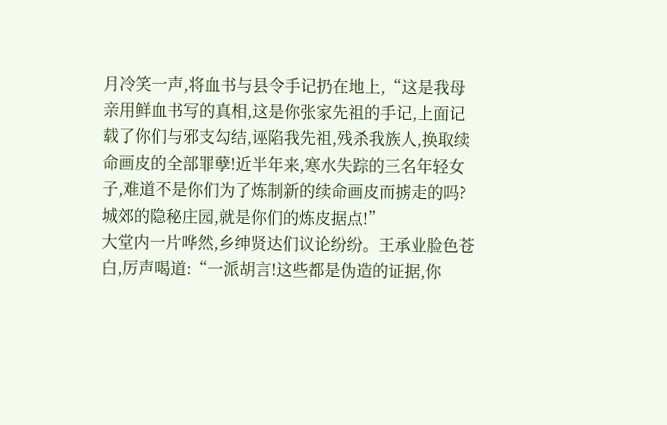月冷笑一声,将血书与县令手记扔在地上,“这是我母亲用鲜血书写的真相,这是你张家先祖的手记,上面记载了你们与邪支勾结,诬陷我先祖,残杀我族人,换取续命画皮的全部罪孽!近半年来,寒水失踪的三名年轻女子,难道不是你们为了炼制新的续命画皮而掳走的吗?城郊的隐秘庄园,就是你们的炼皮据点!”
大堂内一片哗然,乡绅贤达们议论纷纷。王承业脸色苍白,厉声喝道:“一派胡言!这些都是伪造的证据,你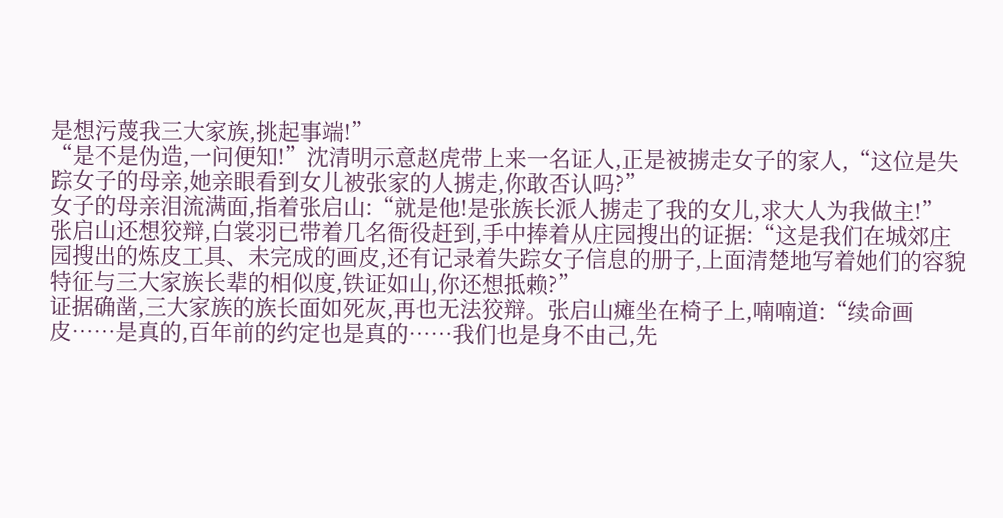是想污蔑我三大家族,挑起事端!”
“是不是伪造,一问便知!”沈清明示意赵虎带上来一名证人,正是被掳走女子的家人,“这位是失踪女子的母亲,她亲眼看到女儿被张家的人掳走,你敢否认吗?”
女子的母亲泪流满面,指着张启山:“就是他!是张族长派人掳走了我的女儿,求大人为我做主!”
张启山还想狡辩,白裳羽已带着几名衙役赶到,手中捧着从庄园搜出的证据:“这是我们在城郊庄园搜出的炼皮工具、未完成的画皮,还有记录着失踪女子信息的册子,上面清楚地写着她们的容貌特征与三大家族长辈的相似度,铁证如山,你还想抵赖?”
证据确凿,三大家族的族长面如死灰,再也无法狡辩。张启山瘫坐在椅子上,喃喃道:“续命画皮……是真的,百年前的约定也是真的……我们也是身不由己,先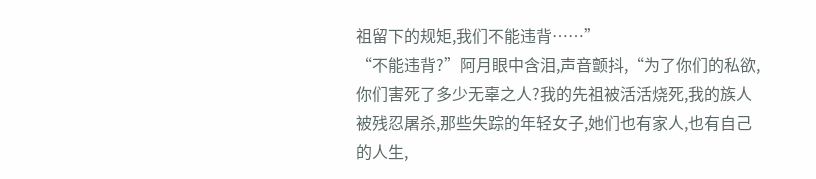祖留下的规矩,我们不能违背……”
“不能违背?”阿月眼中含泪,声音颤抖,“为了你们的私欲,你们害死了多少无辜之人?我的先祖被活活烧死,我的族人被残忍屠杀,那些失踪的年轻女子,她们也有家人,也有自己的人生,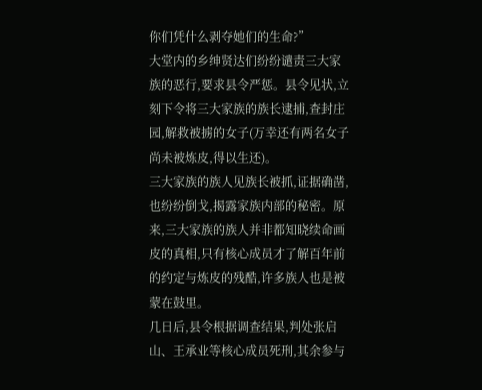你们凭什么剥夺她们的生命?”
大堂内的乡绅贤达们纷纷谴责三大家族的恶行,要求县令严惩。县令见状,立刻下令将三大家族的族长逮捕,查封庄园,解救被掳的女子(万幸还有两名女子尚未被炼皮,得以生还)。
三大家族的族人见族长被抓,证据确凿,也纷纷倒戈,揭露家族内部的秘密。原来,三大家族的族人并非都知晓续命画皮的真相,只有核心成员才了解百年前的约定与炼皮的残酷,许多族人也是被蒙在鼓里。
几日后,县令根据调查结果,判处张启山、王承业等核心成员死刑,其余参与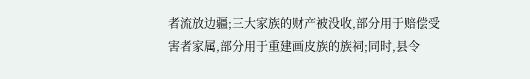者流放边疆;三大家族的财产被没收,部分用于赔偿受害者家属,部分用于重建画皮族的族祠;同时,县令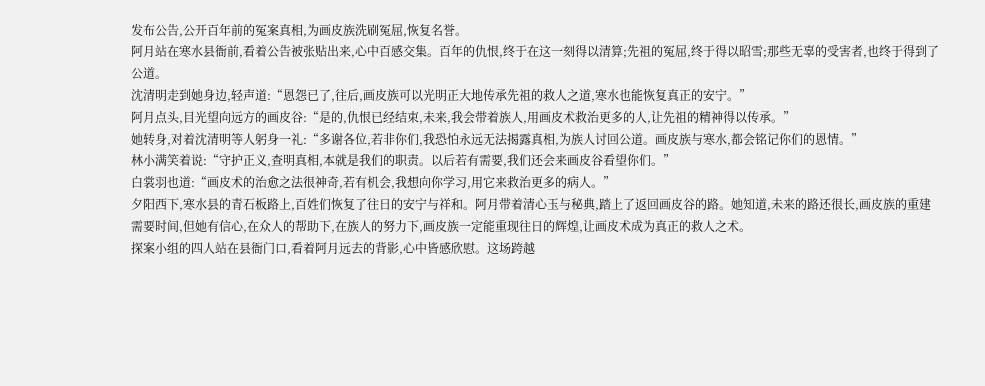发布公告,公开百年前的冤案真相,为画皮族洗刷冤屈,恢复名誉。
阿月站在寒水县衙前,看着公告被张贴出来,心中百感交集。百年的仇恨,终于在这一刻得以清算;先祖的冤屈,终于得以昭雪;那些无辜的受害者,也终于得到了公道。
沈清明走到她身边,轻声道:“恩怨已了,往后,画皮族可以光明正大地传承先祖的救人之道,寒水也能恢复真正的安宁。”
阿月点头,目光望向远方的画皮谷:“是的,仇恨已经结束,未来,我会带着族人,用画皮术救治更多的人,让先祖的精神得以传承。”
她转身,对着沈清明等人躬身一礼:“多谢各位,若非你们,我恐怕永远无法揭露真相,为族人讨回公道。画皮族与寒水,都会铭记你们的恩情。”
林小满笑着说:“守护正义,查明真相,本就是我们的职责。以后若有需要,我们还会来画皮谷看望你们。”
白裳羽也道:“画皮术的治愈之法很神奇,若有机会,我想向你学习,用它来救治更多的病人。”
夕阳西下,寒水县的青石板路上,百姓们恢复了往日的安宁与祥和。阿月带着清心玉与秘典,踏上了返回画皮谷的路。她知道,未来的路还很长,画皮族的重建需要时间,但她有信心,在众人的帮助下,在族人的努力下,画皮族一定能重现往日的辉煌,让画皮术成为真正的救人之术。
探案小组的四人站在县衙门口,看着阿月远去的背影,心中皆感欣慰。这场跨越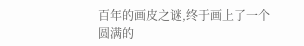百年的画皮之谜,终于画上了一个圆满的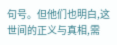句号。但他们也明白,这世间的正义与真相,需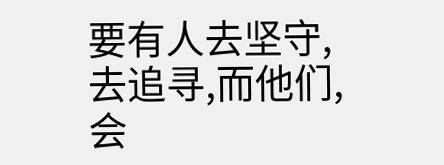要有人去坚守,去追寻,而他们,会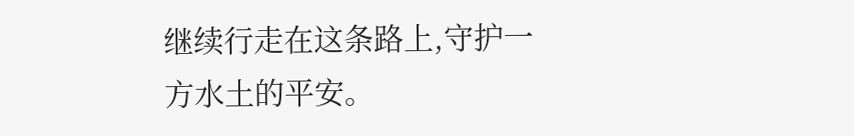继续行走在这条路上,守护一方水土的平安。